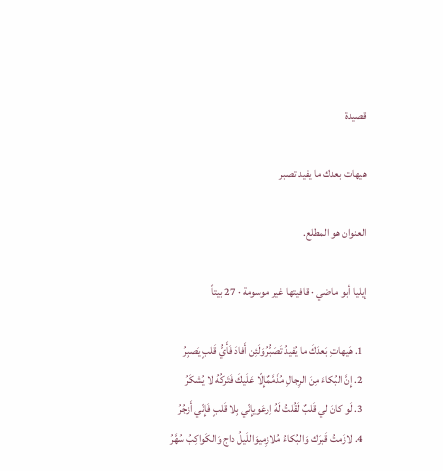قصيدة

هيهات بعدك ما يفيد تصبر

العنوان هو المطلع.

إيليا أبو ماضي · قافيتها غير موسومة · 27 بيتاً

  1. هَيهاتِ بَعدَكَ ما يُفيدُ تَصَبُّرُوَلَئِن أَفادَ فَأَيُّ قَلبٍ يَصبِرُ
  2. إِنَّ البُكاءَ مِنَ الرِجالِ مُذَمَّمٌإِلّا عَلَيكَ فَتَركُهُ لا يُشكَرُ
  3. لَو كانَ لي قَلبٌ لَقُلتُ لَهُ اِرعَويإِنّي بِلا قَلبٍ فَإِنّي أَزجُرُ
  4. لازَمتُ قَبرَك وَالبُكاءُ مُلازِميوَاللَيلُ داج وَالكَواكِبُ سُهَّرُ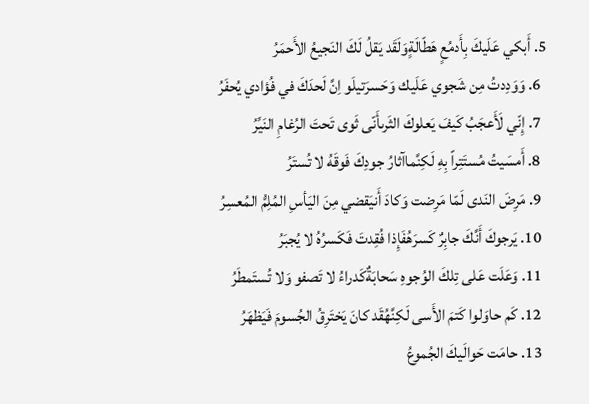5. أَبكي عَلَيكَ بِأَدمُعٍ هَطّالَةٍوَلَقَد يَقلُ لَكَ النَجيعُ الأَحمَرُ
  6. وَوَدِدتُ مِن شَجوي عَلَيك وَحَسرَتيلَو اِنَّ لَحدَكَ في فُؤادي يُحفَرُ
  7. إِنّي لَأَعجَبُ كَيفَ يَعلوكَ الثَرىأَنّى ثَوى تَحتَ الرُغامِ النَيِّرُ
  8. أَمسَيتُ مُستَتِراً بِهِ لَكِنَّماآثارُ جودِكَ فَوقَهُ لا تُستَرُ
  9. مَرِضَ النَدى لَمّا مَرِضت وَكادَ أَنيَقضي مِنَ اليَأسِ المُلِمُّ المُعسِرُ
  10. يَرجوكَ أَنَّكَ جابِرٌ كَسرَهُفَإِذا فُقِدتَ فَكَسرُهُ لا يُجبَرُ
  11. وَعَلَت عَلى تِلكَ الوُجوهِ سَحابَةٌكَدراءُ لا تَصفو وَلا تُستَمطَرُ
  12. كَم حاوَلوا كَتمَ الأَسى لَكِنَّهُقَد كانَ يَختَرِقُ الجُسومَ فَيَظهَرُ
  13. حامَت حَوالَيكَ الجُموعُ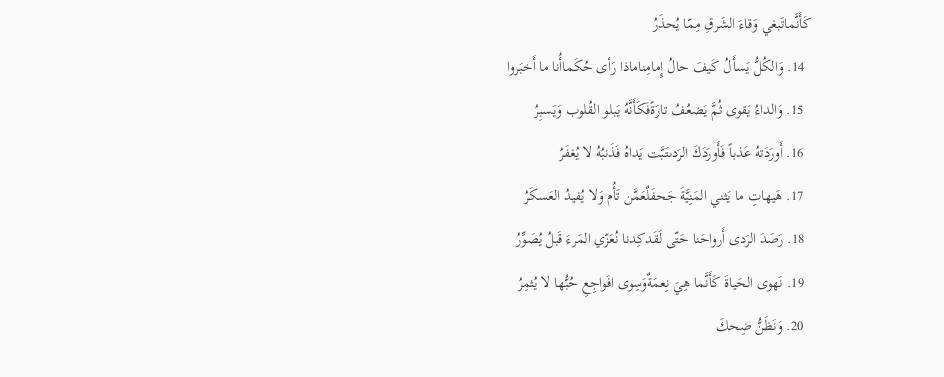كَأَنَّماتَبغي وَقاءَ الشَرقِ مِمّا يُحذَرُ
  14. وَالكُلُّ يَسأَلُ كَيفَ حالُ إِمامِناماذا رَأى حُكَماأُنا ما أَخبَروا
  15. وَالداءُ يَقوى ثُمَّ يَضعُفُ تارَةًفَكَأَنَّهُ يَبلو القُلوب وَيَسبِرُ
  16. أَورَدَتهُ عَذباً فَأَورَدَكَ الرَدىتَبَّت يَداهُ فَذَنبُهُ لا يُغفَرُ
  17. هَيهاتِ ما يَثني المَنِيَّةَ جَحفَلٌعَمَّن تَأُم وَلا يُفيدُ العَسكَرُ
  18. رَصَدَ الرَدى أَرواحَنا حَتّى لَقَدكِدنا نُعَزّي المَرءَ قَبلُ يُصَوِّرُ
  19. نَهوى الحَياةَ كَأَنَّما هِيَ نِعمَةٌوَسِوى افَواجِعِ حُبُّها لا يُثمِرُ
  20. وَنَظَنُّ ضِحكَ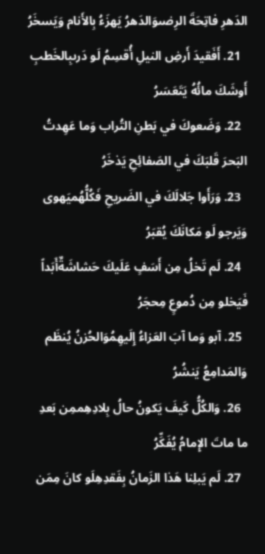الدَهرِ فاتِحَةَ الرِضىوَالدَهرُ يَهزَءُ بِالأَنام وَيَسخَرُ
  21. أَفَقيدَ أَرضِ النيلِ أُقسِمُ لَو دَرىبِالخَطبِ أَوشَكَ مائُهُ يَتَعَسَرُ
  22. وَضَعوكَ في بَطنِ التُراب وَما عَهِدتُ البَحرَ قَلبَكَ في الصَفائِحِ يَذخَرُ
  23. وَرَأَوا جَلالَكَ في الضَريحِ فَكُلُّهُميَهوى وَيَرجو لَو مَكانَكَ يُقبَرُ
  24. لَم تَخلُ مِن أَسَفٍ عَلَيكَ حَشاشَةٌأَبَداً فَيَخلو مِن دُموعٍ مِحجَرُ
  25. آبو وَما آبَ العَزاءُ إِلَيهِمُوَالحُزنُ يُنظَم وَالمَدامِعُ يَنشُرُ
  26. وَالكُلُّ كَيفَ يَكونُ حالُ بِلادِهِممِن بَعدِ ما ماتَ الإِمامُ يُفَكِّرُ
  27. لَم يَبلِنا هَذا الزَمانُ بِفَقدِهِلَو كانَ مِمَن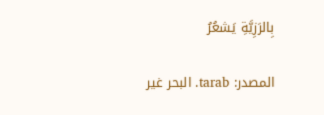بِالرَزِيَّةِ يَشعُرُ

المصدر: tarab. البحر غير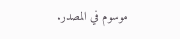موسوم في المصدر.